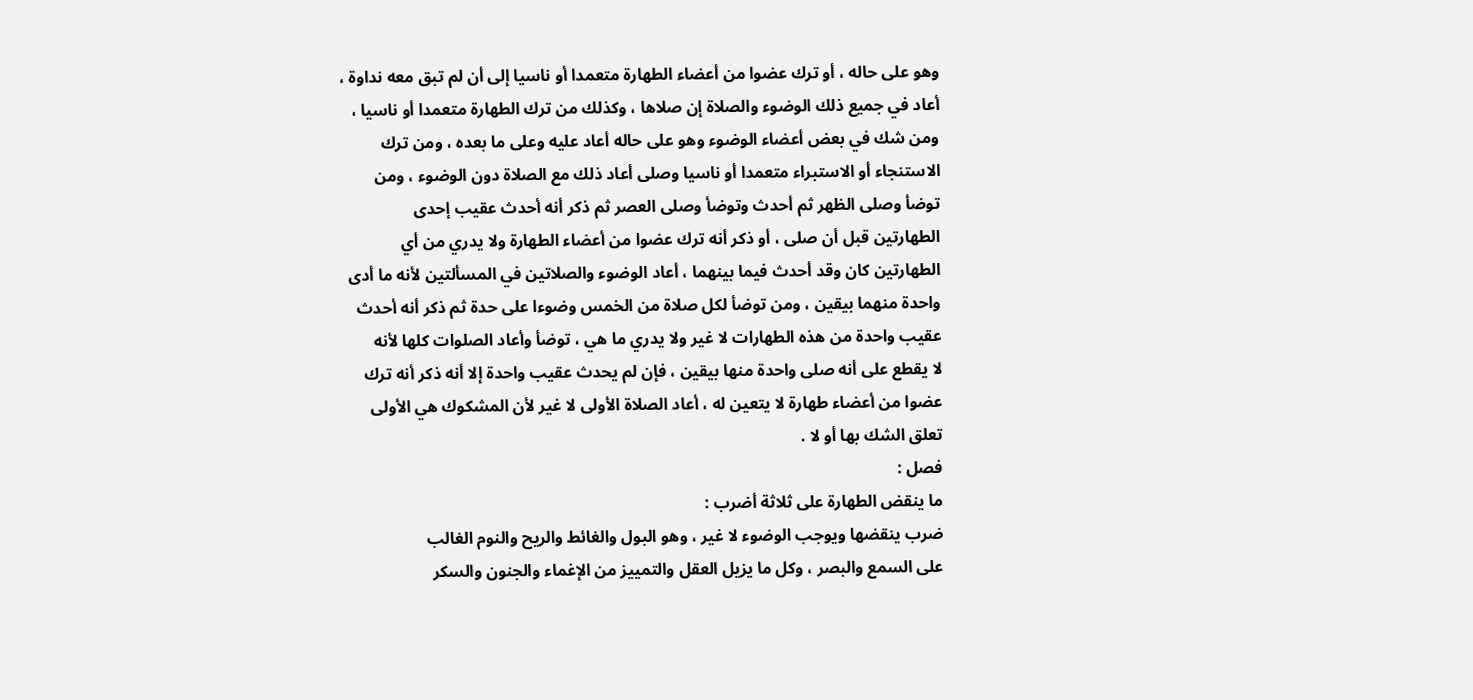وهو على حاله ، أو ترك عضوا من أعضاء الطهارة متعمدا أو ناسيا إلى أن لم تبق معه نداوة ،
أعاد في جميع ذلك الوضوء والصلاة إن صلاها ، وكذلك من ترك الطهارة متعمدا أو ناسيا ،
ومن شك في بعض أعضاء الوضوء وهو على حاله أعاد عليه وعلى ما بعده ، ومن ترك
الاستنجاء أو الاستبراء متعمدا أو ناسيا وصلى أعاد ذلك مع الصلاة دون الوضوء ، ومن
توضأ وصلى الظهر ثم أحدث وتوضأ وصلى العصر ثم ذكر أنه أحدث عقيب إحدى
الطهارتين قبل أن صلى ، أو ذكر أنه ترك عضوا من أعضاء الطهارة ولا يدري من أي
الطهارتين كان وقد أحدث فيما بينهما ، أعاد الوضوء والصلاتين في المسألتين لأنه ما أدى
واحدة منهما بيقين ، ومن توضأ لكل صلاة من الخمس وضوءا على حدة ثم ذكر أنه أحدث
عقيب واحدة من هذه الطهارات لا غير ولا يدري ما هي ، توضأ وأعاد الصلوات كلها لأنه
لا يقطع على أنه صلى واحدة منها بيقين ، فإن لم يحدث عقيب واحدة إلا أنه ذكر أنه ترك
عضوا من أعضاء طهارة لا يتعين له ، أعاد الصلاة الأولى لا غير لأن المشكوك هي الأولى
تعلق الشك بها أو لا .
فصل :
ما ينقض الطهارة على ثلاثة أضرب :
ضرب ينقضها ويوجب الوضوء لا غير ، وهو البول والغائط والريح والنوم الغالب
على السمع والبصر ، وكل ما يزيل العقل والتمييز من الإغماء والجنون والسكر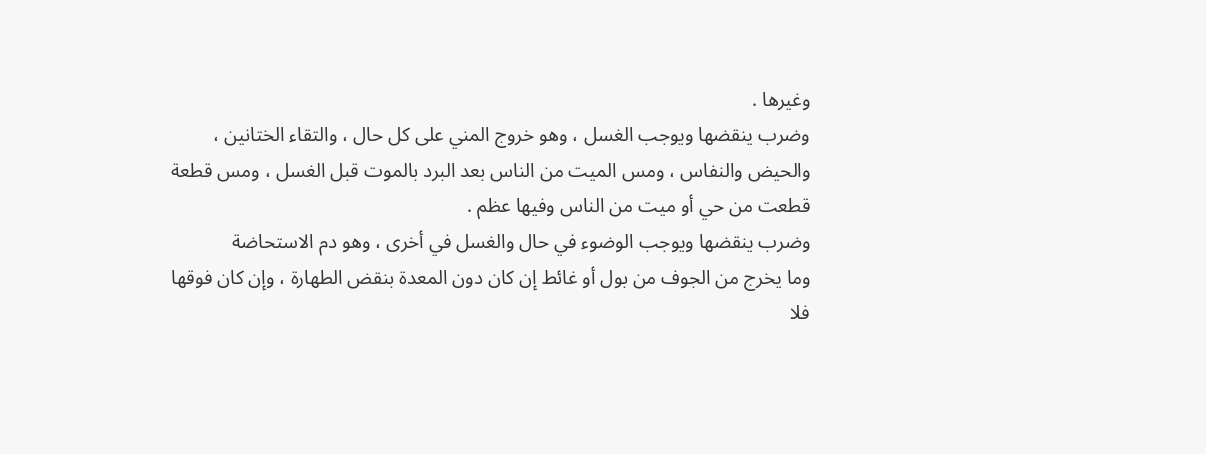وغيرها .
وضرب ينقضها ويوجب الغسل ، وهو خروج المني على كل حال ، والتقاء الختانين ،
والحيض والنفاس ، ومس الميت من الناس بعد البرد بالموت قبل الغسل ، ومس قطعة
قطعت من حي أو ميت من الناس وفيها عظم .
وضرب ينقضها ويوجب الوضوء في حال والغسل في أخرى ، وهو دم الاستحاضة
وما يخرج من الجوف من بول أو غائط إن كان دون المعدة بنقض الطهارة ، وإن كان فوقها
فلا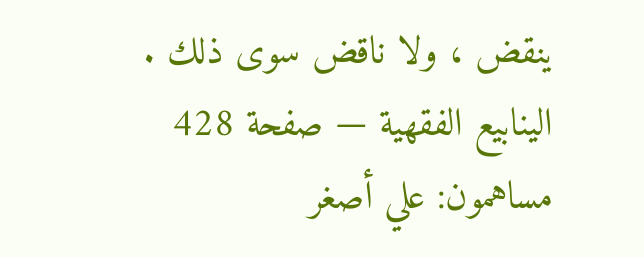ينقض ، ولا ناقض سوى ذلك .
الينابيع الفقهية — صفحة 428
مساهمون: علي أصغر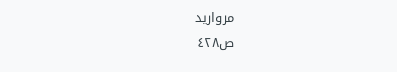مرواريد
ص٤٢٨